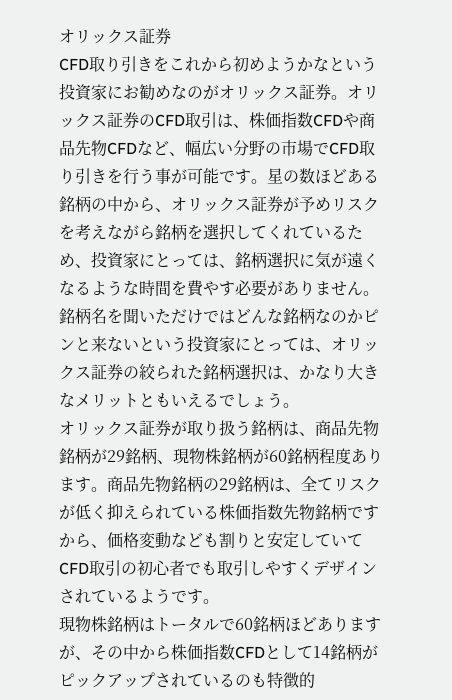オリックス証券
CFD取り引きをこれから初めようかなという投資家にお勧めなのがオリックス証券。オリックス証券のCFD取引は、株価指数CFDや商品先物CFDなど、幅広い分野の市場でCFD取り引きを行う事が可能です。星の数ほどある銘柄の中から、オリックス証券が予めリスクを考えながら銘柄を選択してくれているため、投資家にとっては、銘柄選択に気が遠くなるような時間を費やす必要がありません。銘柄名を聞いただけではどんな銘柄なのかピンと来ないという投資家にとっては、オリックス証券の絞られた銘柄選択は、かなり大きなメリットともいえるでしょう。
オリックス証券が取り扱う銘柄は、商品先物銘柄が29銘柄、現物株銘柄が60銘柄程度あります。商品先物銘柄の29銘柄は、全てリスクが低く抑えられている株価指数先物銘柄ですから、価格変動なども割りと安定していてCFD取引の初心者でも取引しやすくデザインされているようです。
現物株銘柄はトータルで60銘柄ほどありますが、その中から株価指数CFDとして14銘柄がピックアップされているのも特徴的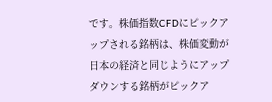です。株価指数CFDにピックアップされる銘柄は、株価変動が日本の経済と同じようにアップダウンする銘柄がピックア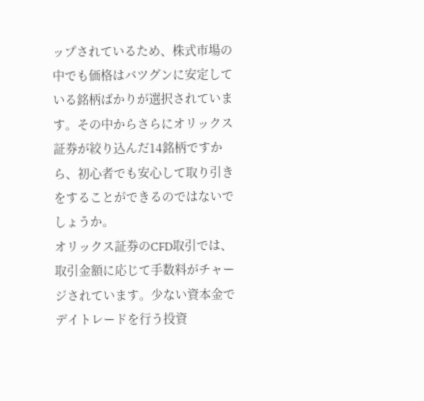ップされているため、株式市場の中でも価格はバツグンに安定している銘柄ばかりが選択されています。その中からさらにオリックス証券が絞り込んだ14銘柄ですから、初心者でも安心して取り引きをすることができるのではないでしょうか。
オリックス証券のCFD取引では、取引金額に応じて手数料がチャージされています。少ない資本金でデイトレードを行う投資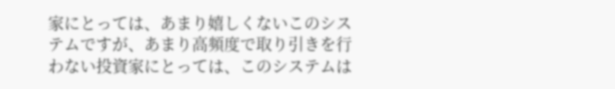家にとっては、あまり嬉しくないこのシステムですが、あまり高頻度で取り引きを行わない投資家にとっては、このシステムは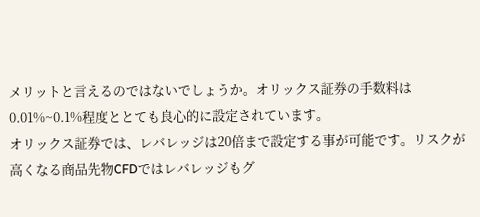メリットと言えるのではないでしょうか。オリックス証券の手数料は0.01%~0.1%程度ととても良心的に設定されています。
オリックス証券では、レバレッジは20倍まで設定する事が可能です。リスクが高くなる商品先物CFDではレバレッジもグ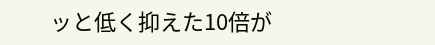ッと低く抑えた10倍が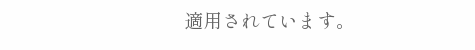適用されています。